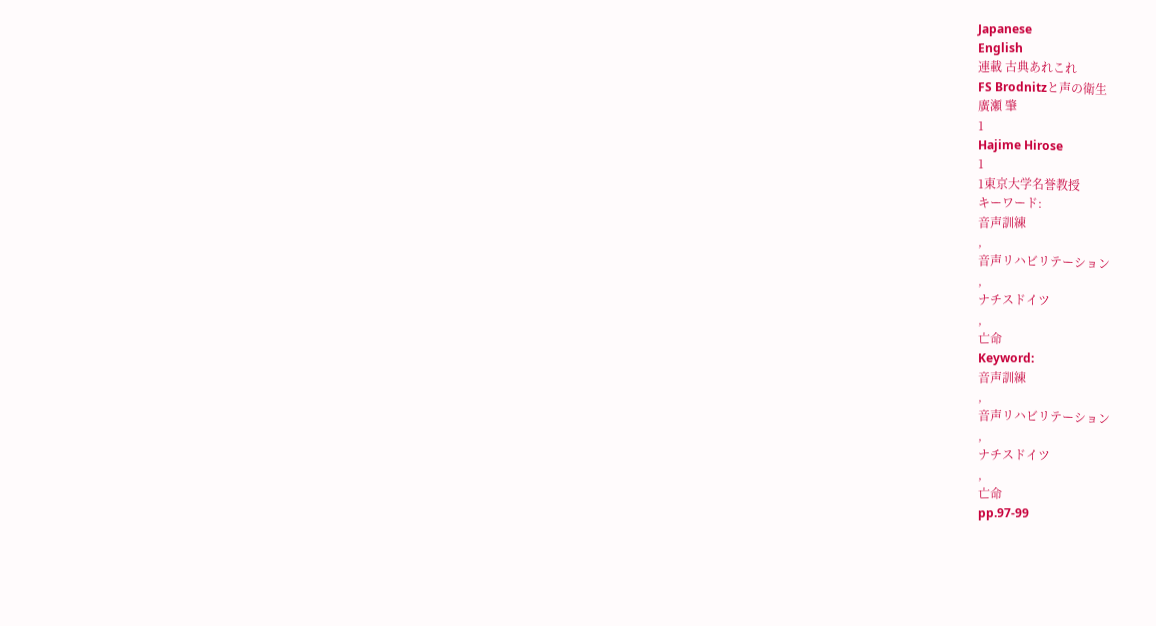Japanese
English
連載 古典あれこれ
FS Brodnitzと声の衛生
廣瀬 肇
1
Hajime Hirose
1
1東京大学名誉教授
キーワード:
音声訓練
,
音声リハビリテーション
,
ナチスドイツ
,
亡命
Keyword:
音声訓練
,
音声リハビリテーション
,
ナチスドイツ
,
亡命
pp.97-99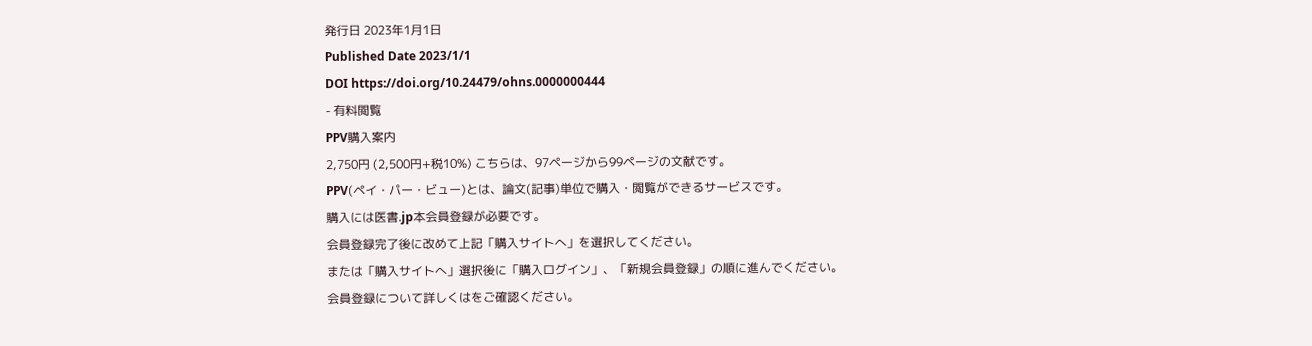発行日 2023年1月1日
Published Date 2023/1/1
DOI https://doi.org/10.24479/ohns.0000000444
- 有料閲覧
PPV購入案内
2,750円 (2,500円+税10%) こちらは、97ページから99ページの文献です。
PPV(ペイ・パー・ビュー)とは、論文(記事)単位で購入・閲覧ができるサービスです。
購入には医書.jp本会員登録が必要です。
会員登録完了後に改めて上記「購入サイトへ」を選択してください。
または「購入サイトへ」選択後に「購入ログイン」、「新規会員登録」の順に進んでください。
会員登録について詳しくはをご確認ください。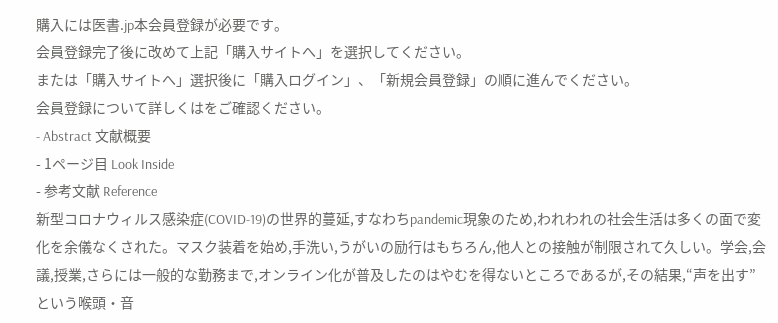購入には医書.jp本会員登録が必要です。
会員登録完了後に改めて上記「購入サイトへ」を選択してください。
または「購入サイトへ」選択後に「購入ログイン」、「新規会員登録」の順に進んでください。
会員登録について詳しくはをご確認ください。
- Abstract 文献概要
- 1ページ目 Look Inside
- 参考文献 Reference
新型コロナウィルス感染症(COVID-19)の世界的蔓延,すなわちpandemic現象のため,われわれの社会生活は多くの面で変化を余儀なくされた。マスク装着を始め,手洗い,うがいの励行はもちろん,他人との接触が制限されて久しい。学会,会議,授業,さらには一般的な勤務まで,オンライン化が普及したのはやむを得ないところであるが,その結果,“声を出す” という喉頭・音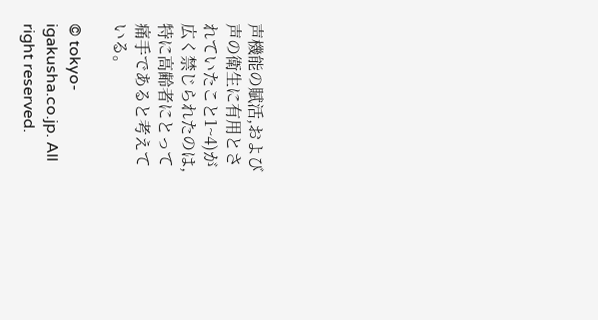声機能の賦活,および声の衛生に有用とされていたこと1~4)が広く禁じられたのは,特に高齢者にとって痛手であると考えている。

© tokyo-igakusha.co.jp. All right reserved.